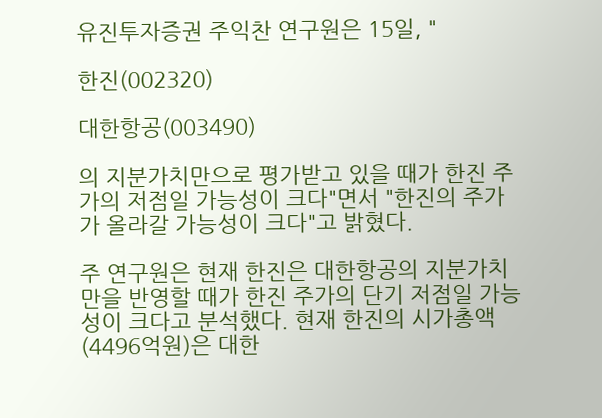유진투자증권 주익찬 연구원은 15일, "

한진(002320)

대한항공(003490)

의 지분가치만으로 평가받고 있을 때가 한진 주가의 저점일 가능성이 크다"면서 "한진의 주가가 올라갈 가능성이 크다"고 밝혔다.

주 연구원은 현재 한진은 대한항공의 지분가치만을 반영할 때가 한진 주가의 단기 저점일 가능성이 크다고 분석했다. 현재 한진의 시가총액(4496억원)은 대한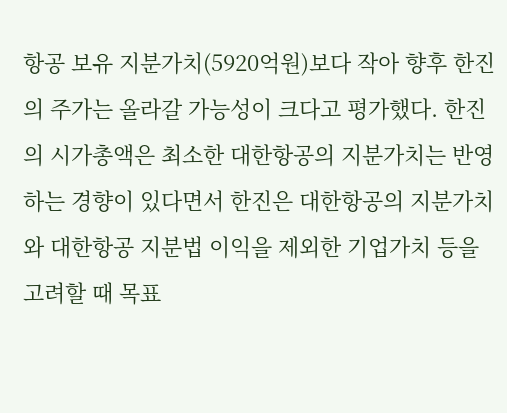항공 보유 지분가치(5920억원)보다 작아 향후 한진의 주가는 올라갈 가능성이 크다고 평가했다. 한진의 시가총액은 최소한 대한항공의 지분가치는 반영하는 경향이 있다면서 한진은 대한항공의 지분가치와 대한항공 지분법 이익을 제외한 기업가치 등을 고려할 때 목표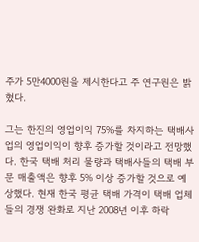주가 5만4000원을 제시한다고 주 연구원은 밝혔다.

그는 한진의 영업이익 75%를 차지하는 택배사업의 영업이익이 향후 증가할 것이라고 전망했다. 한국 택배 처리 물량과 택배사들의 택배 부문 매출액은 향후 5% 이상 증가할 것으로 예상했다. 현재 한국 평균 택배 가격이 택배 업체들의 경쟁 완화로 지난 2008년 이후 하락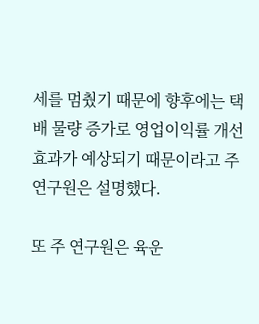세를 멈췄기 때문에 향후에는 택배 물량 증가로 영업이익률 개선 효과가 예상되기 때문이라고 주 연구원은 설명했다.

또 주 연구원은 육운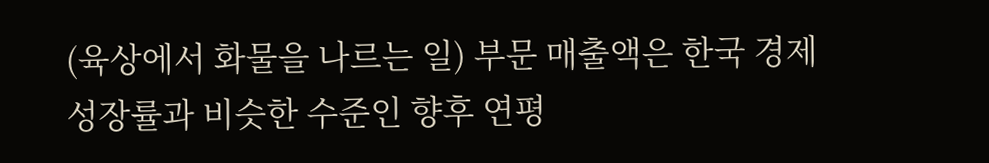(육상에서 화물을 나르는 일) 부문 매출액은 한국 경제성장률과 비슷한 수준인 향후 연평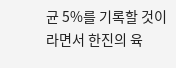균 5%를 기록할 것이라면서 한진의 육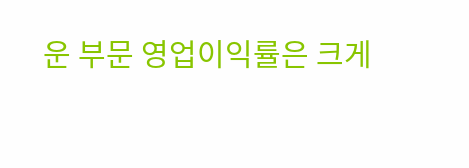운 부문 영업이익률은 크게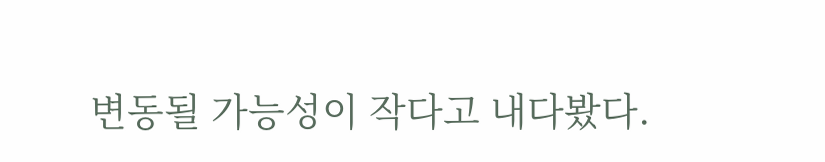변동될 가능성이 작다고 내다봤다.